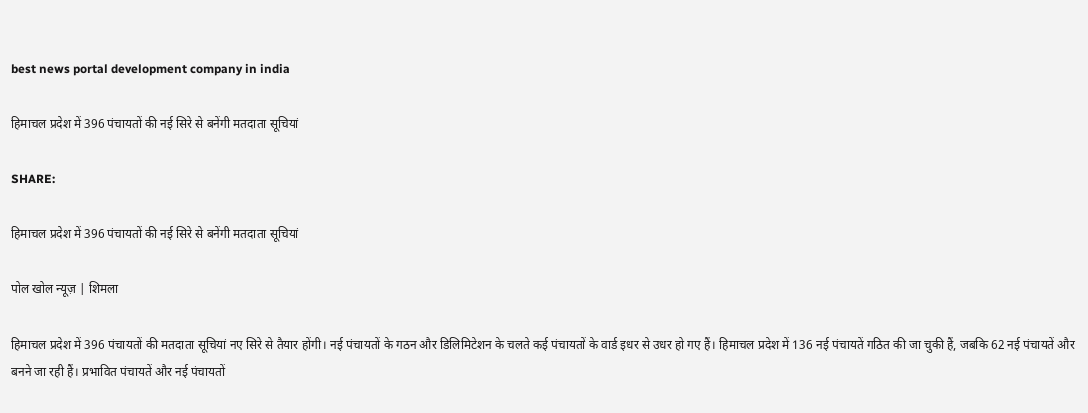best news portal development company in india

हिमाचल प्रदेश में 396 पंचायतों की नई सिरे से बनेंगी मतदाता सूचियां

SHARE:

हिमाचल प्रदेश में 396 पंचायतों की नई सिरे से बनेंगी मतदाता सूचियां

पोल खोल न्यूज़ | शिमला

हिमाचल प्रदेश में 396 पंचायतों की मतदाता सूचियां नए सिरे से तैयार होंगी। नई पंचायतों के गठन और डिलिमिटेशन के चलते कई पंचायतों के वार्ड इधर से उधर हो गए हैं। हिमाचल प्रदेश में 136 नई पंचायतें गठित की जा चुकी हैं, जबकि 62 नई पंचायतें और बनने जा रही हैं। प्रभावित पंचायतें और नई पंचायतों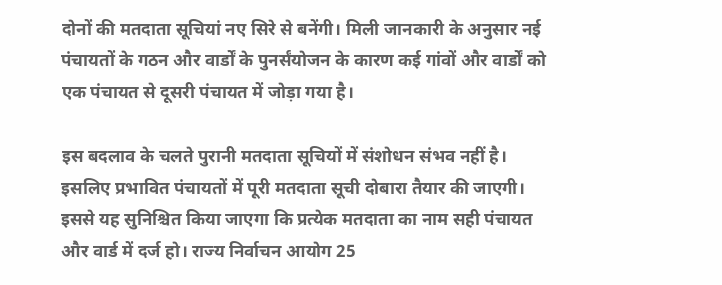दोनों की मतदाता सूचियां नए सिरे से बनेंगी। मिली जानकारी के अनुसार नई पंचायतों के गठन और वार्डों के पुनर्संयोजन के कारण कई गांवों और वार्डों को एक पंचायत से दूसरी पंचायत में जोड़ा गया है।

इस बदलाव के चलते पुरानी मतदाता सूचियों में संशोधन संभव नहीं है। इसलिए प्रभावित पंचायतों में पूरी मतदाता सूची दोबारा तैयार की जाएगी। इससे यह सुनिश्चित किया जाएगा कि प्रत्येक मतदाता का नाम सही पंचायत और वार्ड में दर्ज हो। राज्य निर्वाचन आयोग 25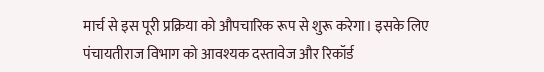मार्च से इस पूरी प्रक्रिया को औपचारिक रूप से शुरू करेगा। इसके लिए पंचायतीराज विभाग को आवश्यक दस्तावेज और रिकॉर्ड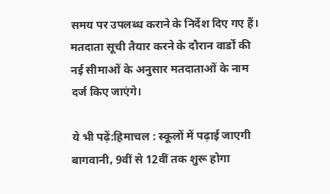समय पर उपलब्ध कराने के निर्देश दिए गए हैं। मतदाता सूची तैयार करने के दौरान वार्डों की नई सीमाओं के अनुसार मतदाताओं के नाम दर्ज किए जाएंगे।

ये भी पढ़ें:हिमाचल : स्कूलों में पढ़ाई जाएगी बागवानी, 9वीं से 12वीं तक शुरू होगा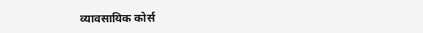व्यावसायिक कोर्स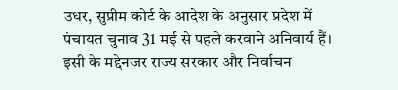उधर, सुप्रीम कोर्ट के आदेश के अनुसार प्रदेश में पंचायत चुनाव 31 मई से पहले करवाने अनिवार्य हैं। इसी के मद्देनजर राज्य सरकार और निर्वाचन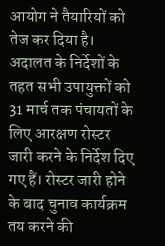आयोग ने तैयारियों को तेज कर दिया है। अदालत के निर्देशों के तहत सभी उपायुक्तों को 31 मार्च तक पंचायतों के लिए आरक्षण रोस्टर जारी करने के निर्देश दिए गए हैं। रोस्टर जारी होने के बाद चुनाव कार्यक्रम तय करने की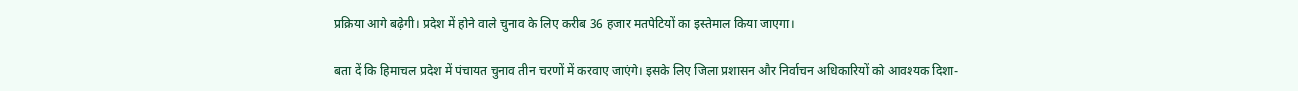प्रक्रिया आगे बढ़ेगी। प्रदेश में होने वाले चुनाव के लिए करीब 36 हजार मतपेटियों का इस्तेमाल किया जाएगा।

बता दें कि हिमाचल प्रदेश में पंचायत चुनाव तीन चरणों में करवाए जाएंगे। इसके लिए जिला प्रशासन और निर्वाचन अधिकारियों को आवश्यक दिशा-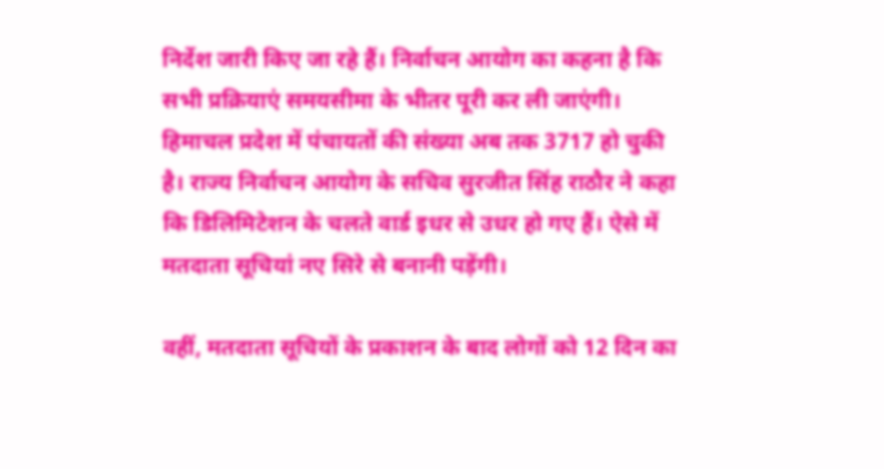निर्देश जारी किए जा रहे हैं। निर्वाचन आयोग का कहना है कि सभी प्रक्रियाएं समयसीमा के भीतर पूरी कर ली जाएंगी। हिमाचल प्रदेश में पंचायतों की संख्या अब तक 3717 हो चुकी है। राज्य निर्वाचन आयोग के सचिव सुरजीत सिंह राठौर ने कहा कि डिलिमिटेशन के चलते वार्ड इधर से उधर हो गए हैं। ऐसे में मतदाता सूचियां नए सिरे से बनानी पड़ेंगी।

वहीं, मतदाता सूचियों के प्रकाशन के बाद लोगों को 12 दिन का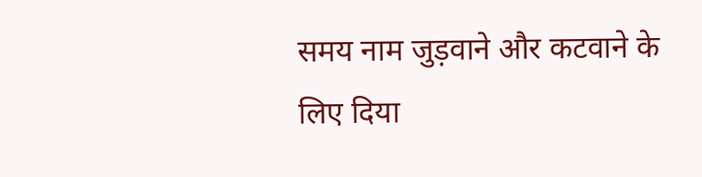समय नाम जुड़वाने और कटवाने के लिए दिया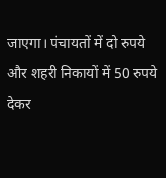जाएगा। पंचायतों में दो रुपये और शहरी निकायों में 50 रुपये देकर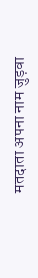मतदाता अपना नाम जुड़वा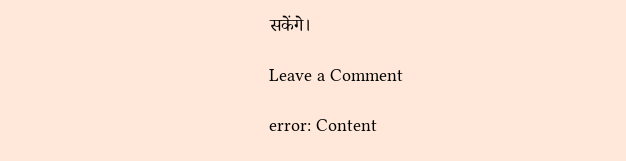सकेंगे।

Leave a Comment

error: Content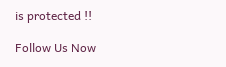is protected !!

Follow Us Now